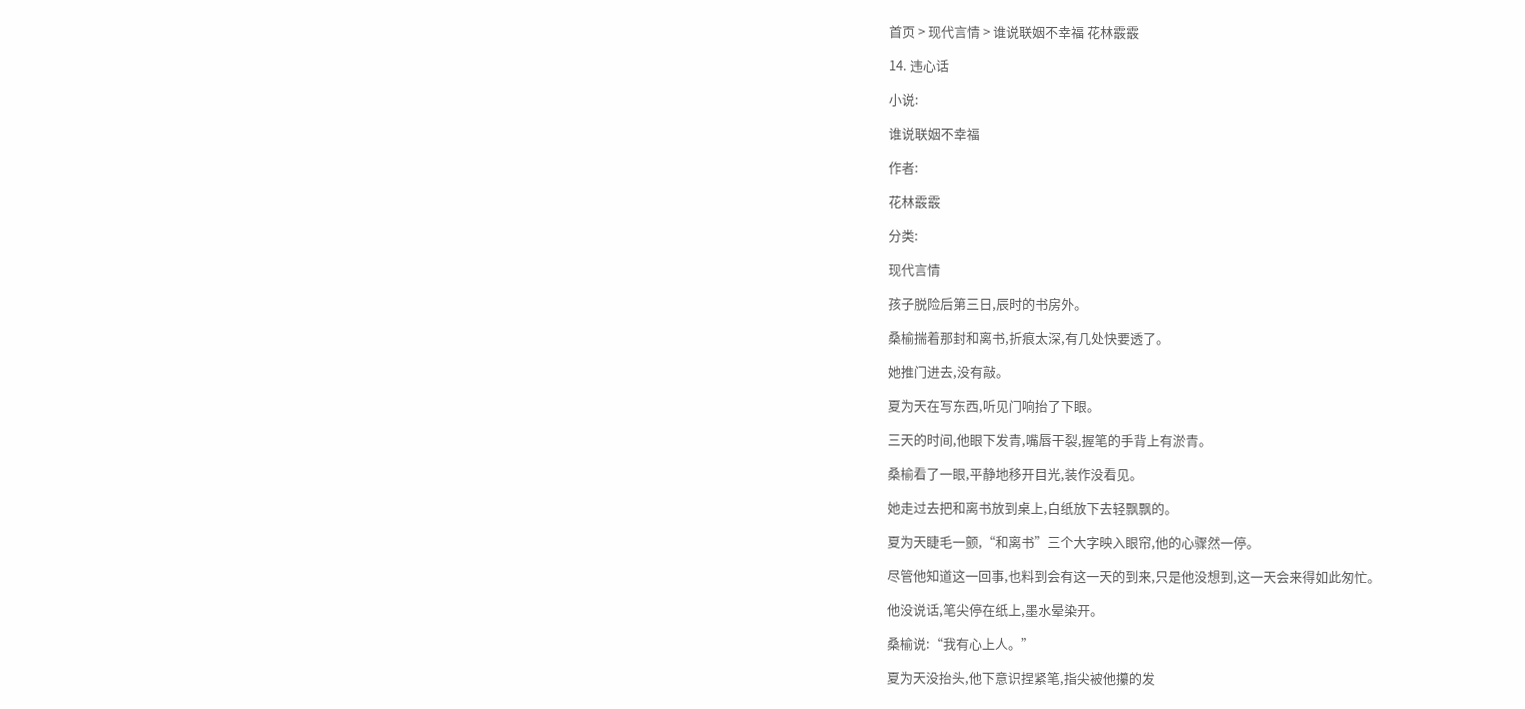首页 > 现代言情 > 谁说联姻不幸福 花林霰霰

14. 违心话

小说:

谁说联姻不幸福

作者:

花林霰霰

分类:

现代言情

孩子脱险后第三日,辰时的书房外。

桑榆揣着那封和离书,折痕太深,有几处快要透了。

她推门进去,没有敲。

夏为天在写东西,听见门响抬了下眼。

三天的时间,他眼下发青,嘴唇干裂,握笔的手背上有淤青。

桑榆看了一眼,平静地移开目光,装作没看见。

她走过去把和离书放到桌上,白纸放下去轻飘飘的。

夏为天睫毛一颤,“和离书”三个大字映入眼帘,他的心骤然一停。

尽管他知道这一回事,也料到会有这一天的到来,只是他没想到,这一天会来得如此匆忙。

他没说话,笔尖停在纸上,墨水晕染开。

桑榆说:“我有心上人。”

夏为天没抬头,他下意识捏紧笔,指尖被他攥的发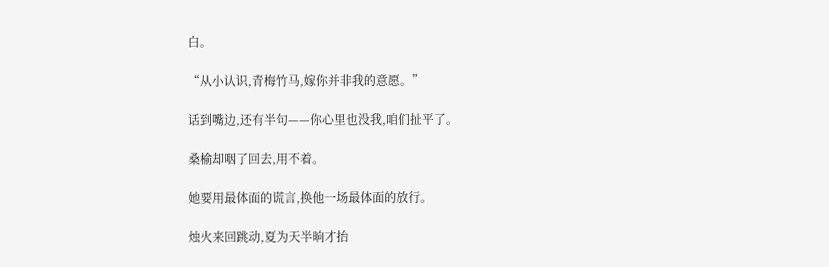白。

“从小认识,青梅竹马,嫁你并非我的意愿。”

话到嘴边,还有半句——你心里也没我,咱们扯平了。

桑榆却咽了回去,用不着。

她要用最体面的谎言,换他一场最体面的放行。

烛火来回跳动,夏为天半晌才抬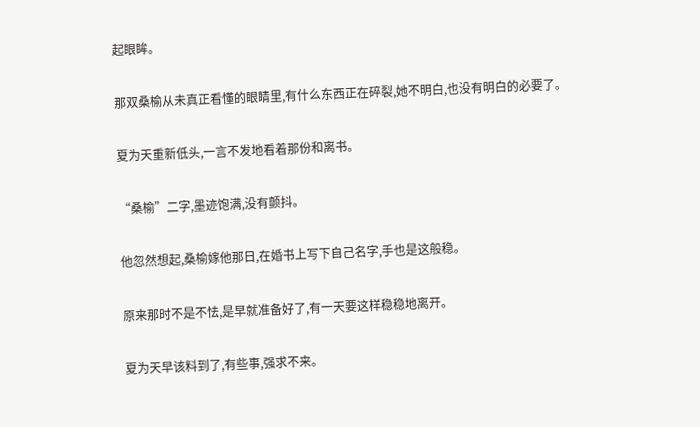起眼眸。

那双桑榆从未真正看懂的眼睛里,有什么东西正在碎裂,她不明白,也没有明白的必要了。

夏为天重新低头,一言不发地看着那份和离书。

“桑榆”二字,墨迹饱满,没有颤抖。

他忽然想起,桑榆嫁他那日,在婚书上写下自己名字,手也是这般稳。

原来那时不是不怯,是早就准备好了,有一天要这样稳稳地离开。

夏为天早该料到了,有些事,强求不来。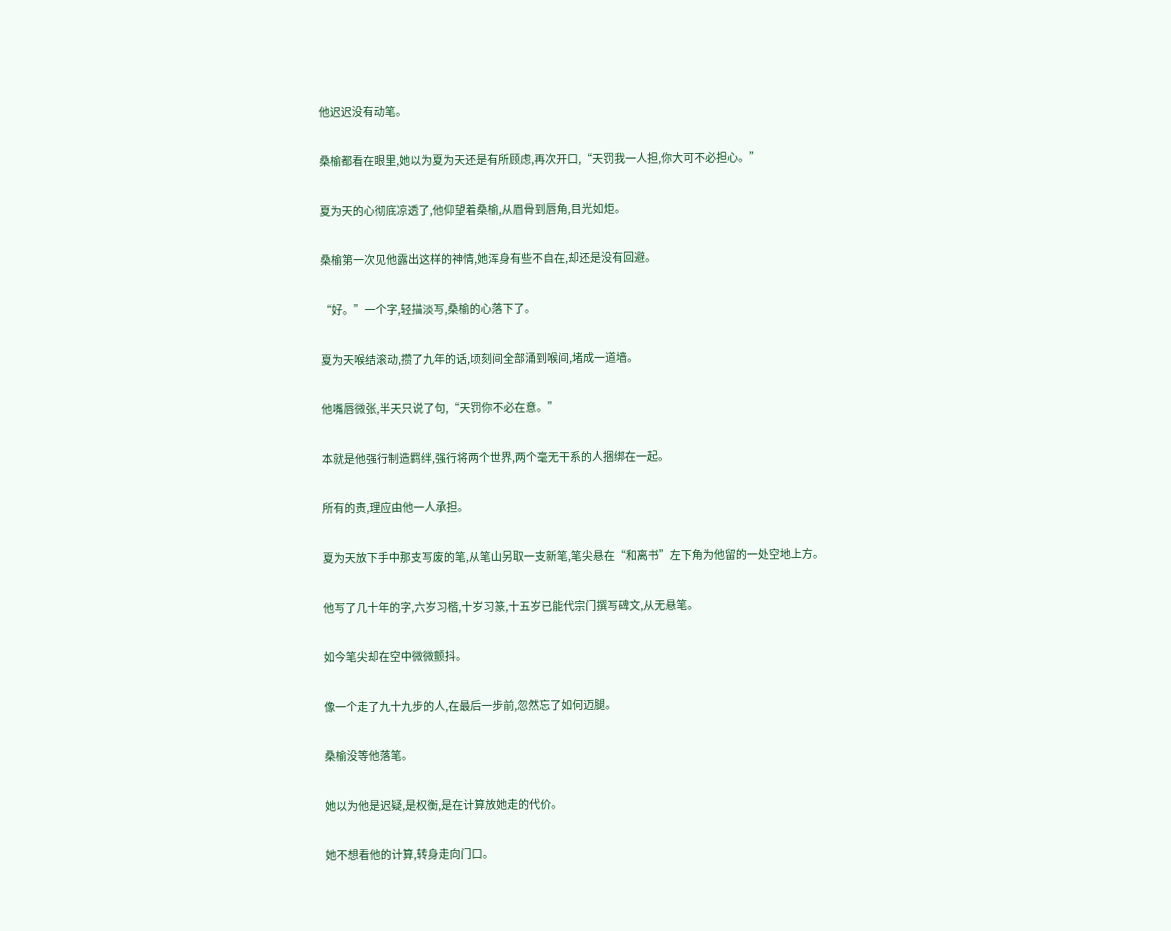他迟迟没有动笔。

桑榆都看在眼里,她以为夏为天还是有所顾虑,再次开口,“天罚我一人担,你大可不必担心。”

夏为天的心彻底凉透了,他仰望着桑榆,从眉骨到唇角,目光如炬。

桑榆第一次见他露出这样的神情,她浑身有些不自在,却还是没有回避。

“好。”一个字,轻描淡写,桑榆的心落下了。

夏为天喉结滚动,攒了九年的话,顷刻间全部涌到喉间,堵成一道墙。

他嘴唇微张,半天只说了句,“天罚你不必在意。”

本就是他强行制造羁绊,强行将两个世界,两个毫无干系的人捆绑在一起。

所有的责,理应由他一人承担。

夏为天放下手中那支写废的笔,从笔山另取一支新笔,笔尖悬在“和离书”左下角为他留的一处空地上方。

他写了几十年的字,六岁习楷,十岁习篆,十五岁已能代宗门撰写碑文,从无悬笔。

如今笔尖却在空中微微颤抖。

像一个走了九十九步的人,在最后一步前,忽然忘了如何迈腿。

桑榆没等他落笔。

她以为他是迟疑,是权衡,是在计算放她走的代价。

她不想看他的计算,转身走向门口。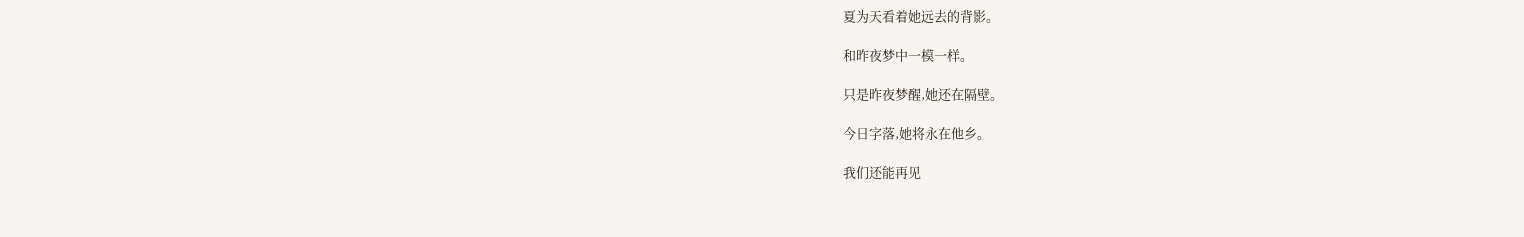夏为天看着她远去的背影。

和昨夜梦中一模一样。

只是昨夜梦醒,她还在隔壁。

今日字落,她将永在他乡。

我们还能再见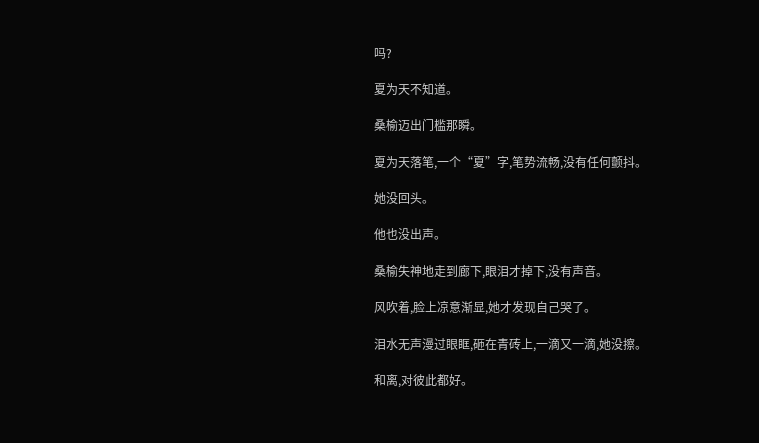吗?

夏为天不知道。

桑榆迈出门槛那瞬。

夏为天落笔,一个“夏”字,笔势流畅,没有任何颤抖。

她没回头。

他也没出声。

桑榆失神地走到廊下,眼泪才掉下,没有声音。

风吹着,脸上凉意渐显,她才发现自己哭了。

泪水无声漫过眼眶,砸在青砖上,一滴又一滴,她没擦。

和离,对彼此都好。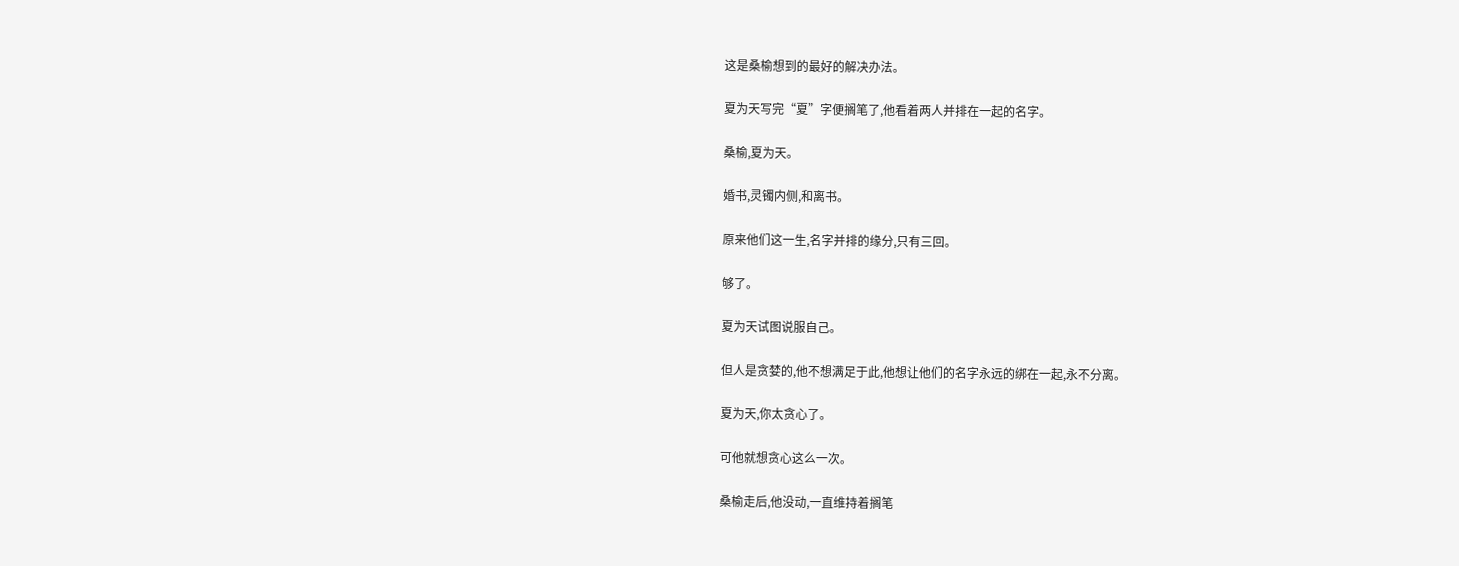这是桑榆想到的最好的解决办法。

夏为天写完“夏”字便搁笔了,他看着两人并排在一起的名字。

桑榆,夏为天。

婚书,灵镯内侧,和离书。

原来他们这一生,名字并排的缘分,只有三回。

够了。

夏为天试图说服自己。

但人是贪婪的,他不想满足于此,他想让他们的名字永远的绑在一起,永不分离。

夏为天,你太贪心了。

可他就想贪心这么一次。

桑榆走后,他没动,一直维持着搁笔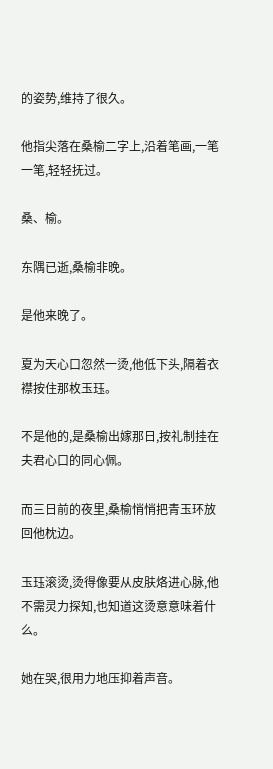的姿势,维持了很久。

他指尖落在桑榆二字上,沿着笔画,一笔一笔,轻轻抚过。

桑、榆。

东隅已逝,桑榆非晚。

是他来晚了。

夏为天心口忽然一烫,他低下头,隔着衣襟按住那枚玉珏。

不是他的,是桑榆出嫁那日,按礼制挂在夫君心口的同心佩。

而三日前的夜里,桑榆悄悄把青玉环放回他枕边。

玉珏滚烫,烫得像要从皮肤烙进心脉,他不需灵力探知,也知道这烫意意味着什么。

她在哭,很用力地压抑着声音。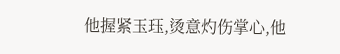他握紧玉珏,烫意灼伤掌心,他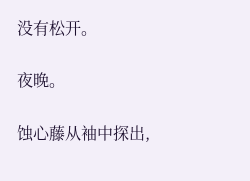没有松开。

夜晚。

蚀心藤从袖中探出,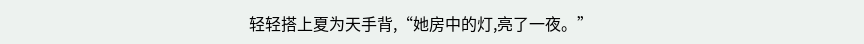轻轻搭上夏为天手背,“她房中的灯,亮了一夜。”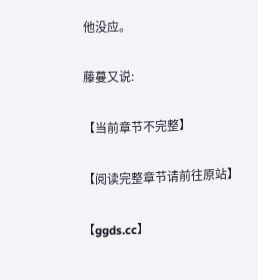他没应。

藤蔓又说:

【当前章节不完整】

【阅读完整章节请前往原站】

【ggds.cc】